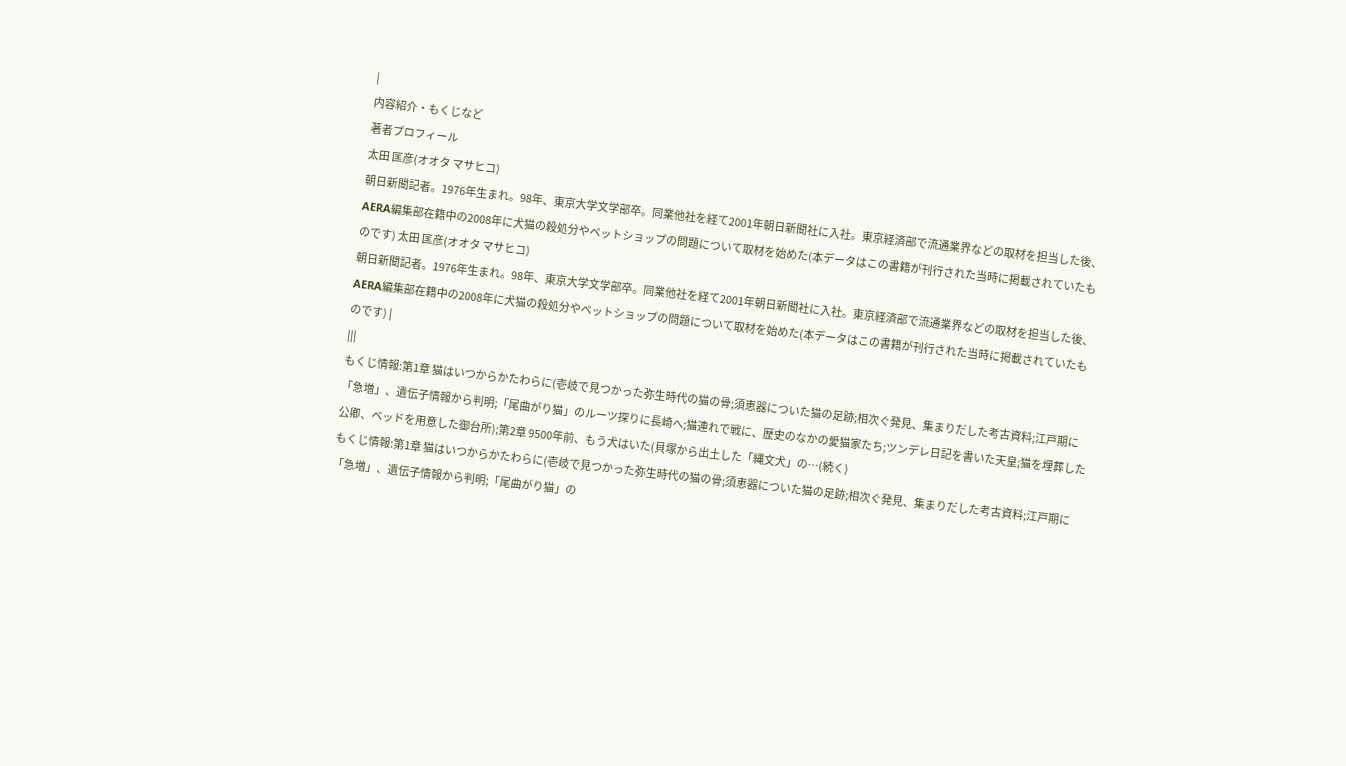|
内容紹介・もくじなど
著者プロフィール
太田 匡彦(オオタ マサヒコ)
朝日新聞記者。1976年生まれ。98年、東京大学文学部卒。同業他社を経て2001年朝日新聞社に入社。東京経済部で流通業界などの取材を担当した後、AERA編集部在籍中の2008年に犬猫の殺処分やペットショップの問題について取材を始めた(本データはこの書籍が刊行された当時に掲載されていたものです) 太田 匡彦(オオタ マサヒコ)
朝日新聞記者。1976年生まれ。98年、東京大学文学部卒。同業他社を経て2001年朝日新聞社に入社。東京経済部で流通業界などの取材を担当した後、AERA編集部在籍中の2008年に犬猫の殺処分やペットショップの問題について取材を始めた(本データはこの書籍が刊行された当時に掲載されていたものです) |
|||
もくじ情報:第1章 猫はいつからかたわらに(壱岐で見つかった弥生時代の猫の骨;須恵器についた猫の足跡;相次ぐ発見、集まりだした考古資料;江戸期に「急増」、遺伝子情報から判明;「尾曲がり猫」のルーツ探りに長崎へ;猫連れで戦に、歴史のなかの愛猫家たち;ツンデレ日記を書いた天皇;猫を埋葬した公卿、ベッドを用意した御台所);第2章 9500年前、もう犬はいた(貝塚から出土した「縄文犬」の…(続く)
もくじ情報:第1章 猫はいつからかたわらに(壱岐で見つかった弥生時代の猫の骨;須恵器についた猫の足跡;相次ぐ発見、集まりだした考古資料;江戸期に「急増」、遺伝子情報から判明;「尾曲がり猫」の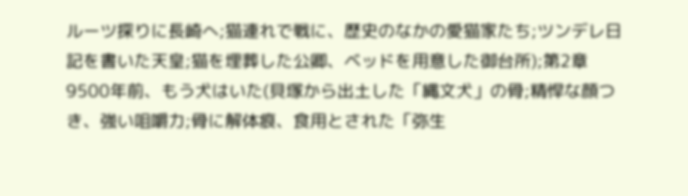ルーツ探りに長崎へ;猫連れで戦に、歴史のなかの愛猫家たち;ツンデレ日記を書いた天皇;猫を埋葬した公卿、ベッドを用意した御台所);第2章 9500年前、もう犬はいた(貝塚から出土した「縄文犬」の骨;精悍な顔つき、強い咀嚼力;骨に解体痕、食用とされた「弥生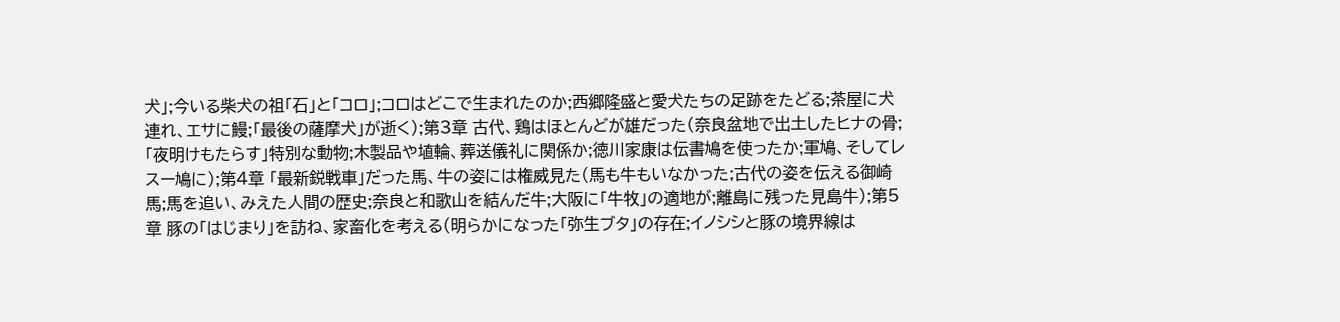犬」;今いる柴犬の祖「石」と「コロ」;コロはどこで生まれたのか;西郷隆盛と愛犬たちの足跡をたどる;茶屋に犬連れ、エサに鰻;「最後の薩摩犬」が逝く);第3章 古代、鶏はほとんどが雄だった(奈良盆地で出土したヒナの骨;「夜明けもたらす」特別な動物;木製品や埴輪、葬送儀礼に関係か;徳川家康は伝書鳩を使ったか;軍鳩、そしてレスー鳩に);第4章 「最新鋭戦車」だった馬、牛の姿には権威見た(馬も牛もいなかった;古代の姿を伝える御崎馬;馬を追い、みえた人間の歴史;奈良と和歌山を結んだ牛;大阪に「牛牧」の適地が;離島に残った見島牛);第5章 豚の「はじまり」を訪ね、家畜化を考える(明らかになった「弥生ブタ」の存在;イノシシと豚の境界線は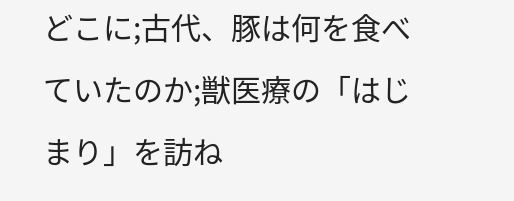どこに;古代、豚は何を食べていたのか;獣医療の「はじまり」を訪ね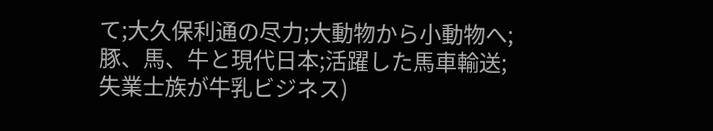て;大久保利通の尽力;大動物から小動物へ;豚、馬、牛と現代日本;活躍した馬車輸送;失業士族が牛乳ビジネス)